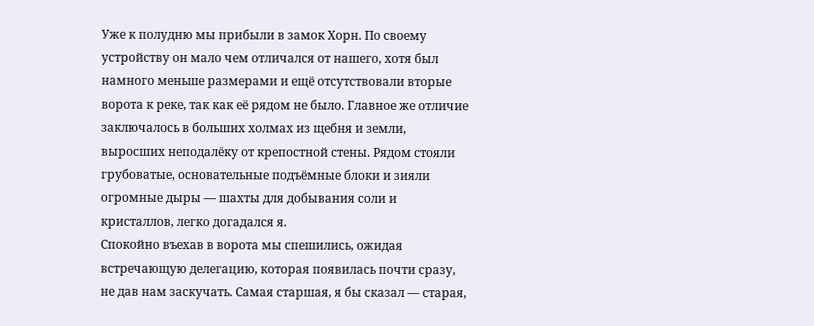Уже к полудню мы прибыли в замок Хорн. По своему устройству он мало чем отличался от нашего, хотя был намного меньше размерами и ещё отсутствовали вторые ворота к реке, так как её рядом не было. Главное же отличие заключалось в больших холмах из щебня и земли, выросших неподалёку от крепостной стены. Рядом стояли грубоватые, основательные подъёмные блоки и зияли огромные дыры — шахты для добывания соли и кристаллов, легко догадался я.
Спокойно въехав в ворота мы спешились, ожидая встречающую делегацию, которая появилась почти сразу, не дав нам заскучать. Самая старшая, я бы сказал — старая,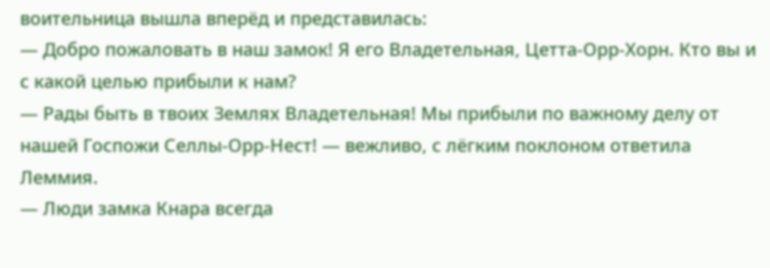воительница вышла вперёд и представилась:
— Добро пожаловать в наш замок! Я его Владетельная, Цетта-Орр-Хорн. Кто вы и с какой целью прибыли к нам?
— Рады быть в твоих Землях Владетельная! Мы прибыли по важному делу от нашей Госпожи Селлы-Орр-Нест! — вежливо, с лёгким поклоном ответила Леммия.
— Люди замка Кнара всегда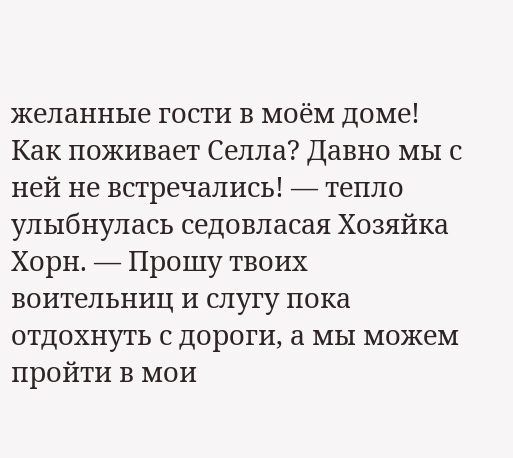желанные гости в моём доме! Как поживает Селла? Давно мы с ней не встречались! — тепло улыбнулась седовласая Хозяйка Хорн. — Прошу твоих воительниц и слугу пока отдохнуть с дороги, а мы можем пройти в мои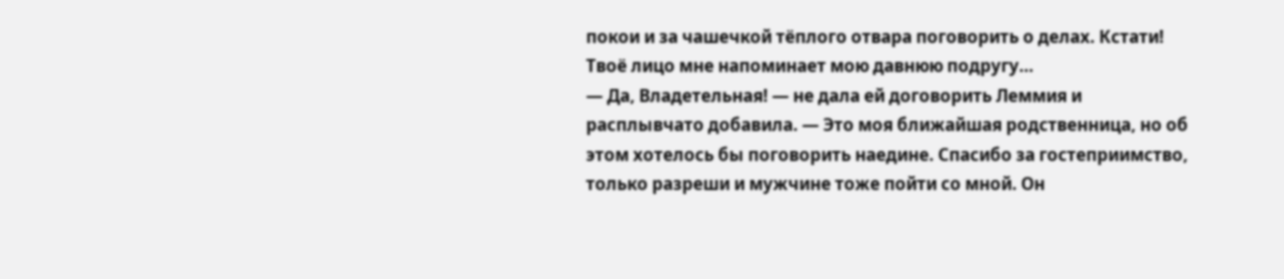покои и за чашечкой тёплого отвара поговорить о делах. Кстати! Твоё лицо мне напоминает мою давнюю подругу…
— Да, Владетельная! — не дала ей договорить Леммия и расплывчато добавила. — Это моя ближайшая родственница, но об этом хотелось бы поговорить наедине. Спасибо за гостеприимство, только разреши и мужчине тоже пойти со мной. Он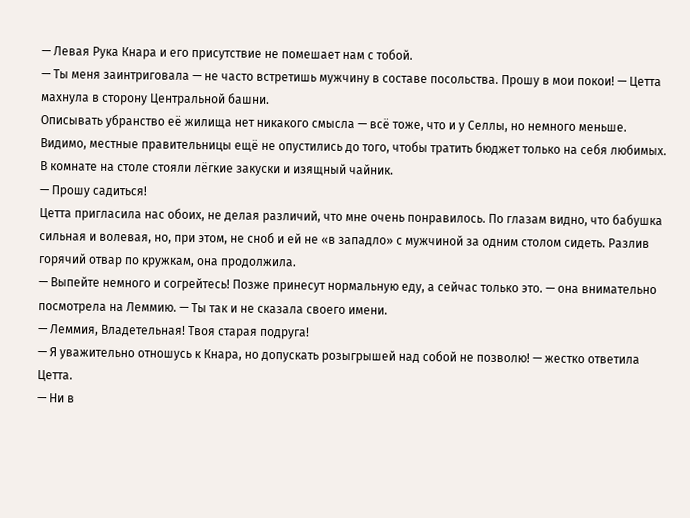— Левая Рука Кнара и его присутствие не помешает нам с тобой.
— Ты меня заинтриговала — не часто встретишь мужчину в составе посольства. Прошу в мои покои! — Цетта махнула в сторону Центральной башни.
Описывать убранство её жилища нет никакого смысла — всё тоже, что и у Селлы, но немного меньше. Видимо, местные правительницы ещё не опустились до того, чтобы тратить бюджет только на себя любимых.
В комнате на столе стояли лёгкие закуски и изящный чайник.
— Прошу садиться!
Цетта пригласила нас обоих, не делая различий, что мне очень понравилось. По глазам видно, что бабушка сильная и волевая, но, при этом, не сноб и ей не «в западло» с мужчиной за одним столом сидеть. Разлив горячий отвар по кружкам, она продолжила.
— Выпейте немного и согрейтесь! Позже принесут нормальную еду, а сейчас только это. — она внимательно посмотрела на Леммию. — Ты так и не сказала своего имени.
— Леммия, Владетельная! Твоя старая подруга!
— Я уважительно отношусь к Кнара, но допускать розыгрышей над собой не позволю! — жестко ответила Цетта.
— Ни в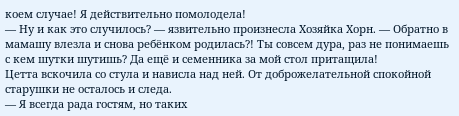коем случае! Я действительно помолодела!
— Ну и как это случилось? — язвительно произнесла Хозяйка Хорн. — Обратно в мамашу влезла и снова ребёнком родилась?! Ты совсем дура, раз не понимаешь с кем шутки шутишь? Да ещё и семенника за мой стол притащила!
Цетта вскочила со стула и нависла над ней. От доброжелательной спокойной старушки не осталось и следа.
— Я всегда рада гостям, но таких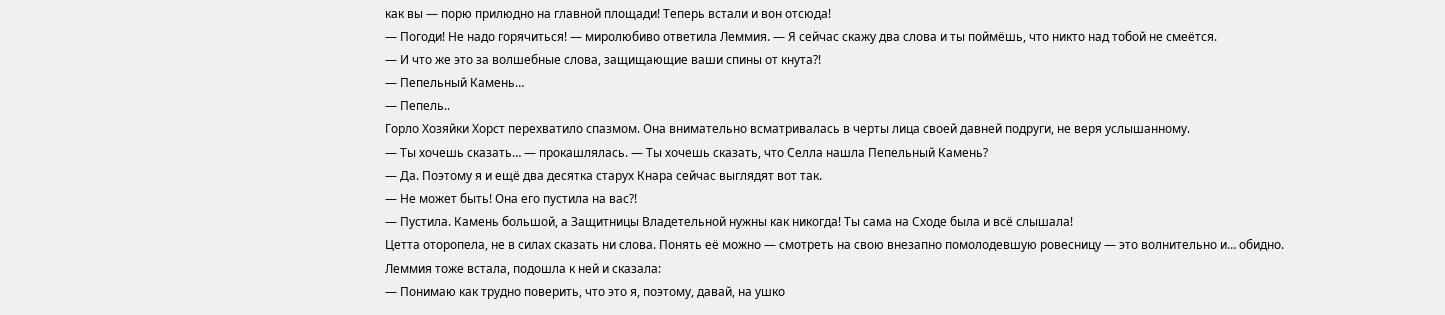как вы — порю прилюдно на главной площади! Теперь встали и вон отсюда!
— Погоди! Не надо горячиться! — миролюбиво ответила Леммия. — Я сейчас скажу два слова и ты поймёшь, что никто над тобой не смеётся.
— И что же это за волшебные слова, защищающие ваши спины от кнута?!
— Пепельный Камень…
— Пепель..
Горло Хозяйки Хорст перехватило спазмом. Она внимательно всматривалась в черты лица своей давней подруги, не веря услышанному.
— Ты хочешь сказать… — прокашлялась. — Ты хочешь сказать, что Селла нашла Пепельный Камень?
— Да. Поэтому я и ещё два десятка старух Кнара сейчас выглядят вот так.
— Не может быть! Она его пустила на вас?!
— Пустила. Камень большой, а Защитницы Владетельной нужны как никогда! Ты сама на Сходе была и всё слышала!
Цетта оторопела, не в силах сказать ни слова. Понять её можно — смотреть на свою внезапно помолодевшую ровесницу — это волнительно и… обидно.
Леммия тоже встала, подошла к ней и сказала:
— Понимаю как трудно поверить, что это я, поэтому, давай, на ушко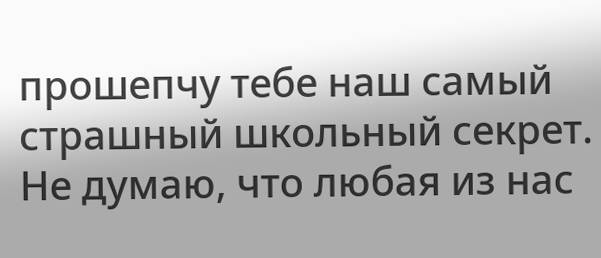прошепчу тебе наш самый страшный школьный секрет. Не думаю, что любая из нас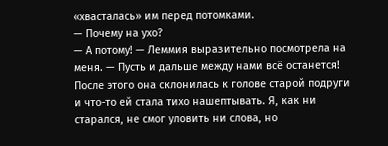«хвасталась» им перед потомками.
— Почему на ухо?
— А потому! — Леммия выразительно посмотрела на меня. — Пусть и дальше между нами всё останется!
После этого она склонилась к голове старой подруги и что-то ей стала тихо нашептывать. Я, как ни старался, не смог уловить ни слова, но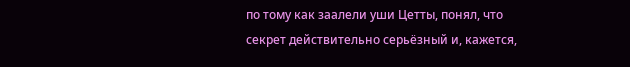по тому как заалели уши Цетты, понял, что секрет действительно серьёзный и, кажется,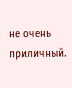не очень приличный.